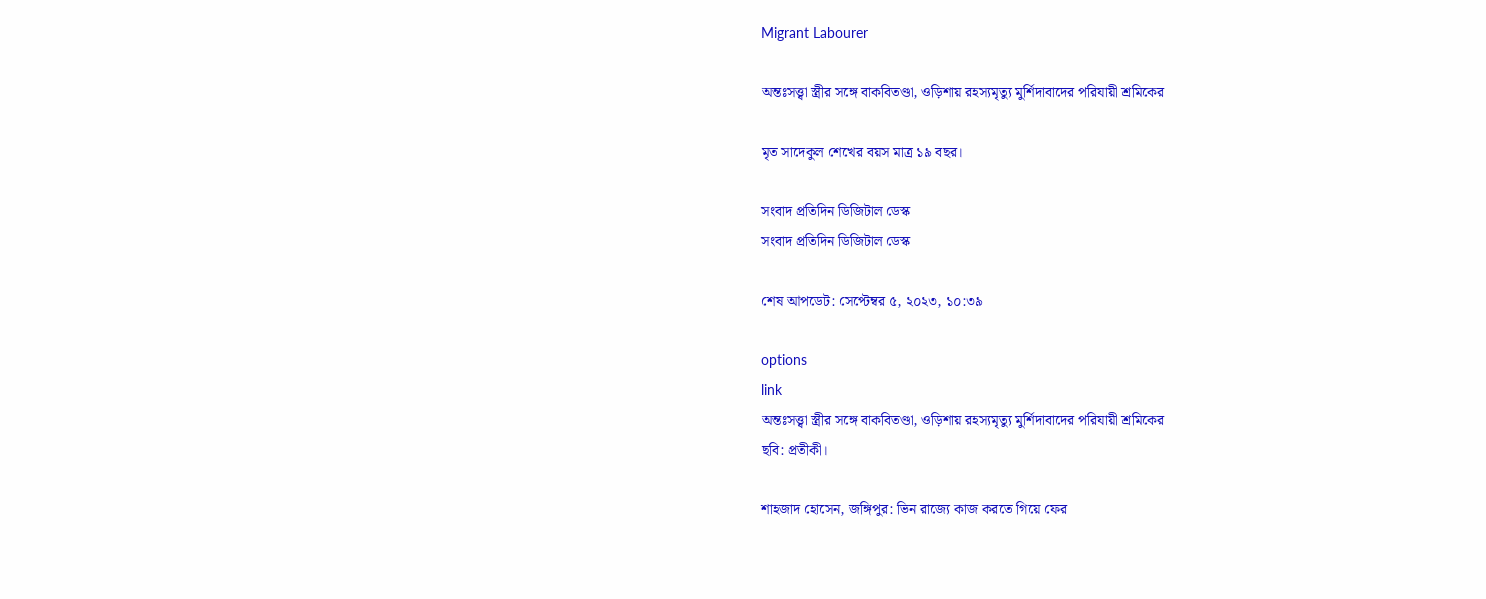Migrant Labourer

অন্তঃসত্ত্বা স্ত্রীর সঙ্গে বাকবিতণ্ডা, ওড়িশায় রহস্যমৃত্যু মুর্শিদাবাদের পরিযায়ী শ্রমিকের

মৃত সাদেকুল শেখের বয়স মাত্র ১৯ বছর।

সংবাদ প্রতিদিন ডিজিটাল ডেস্ক
সংবাদ প্রতিদিন ডিজিটাল ডেস্ক

শেষ আপডেট: সেপ্টেম্বর ৫, ২০২৩, ১০:৩৯

options
link
অন্তঃসত্ত্বা স্ত্রীর সঙ্গে বাকবিতণ্ডা, ওড়িশায় রহস্যমৃত্যু মুর্শিদাবাদের পরিযায়ী শ্রমিকের
ছবি: প্রতীকী।

শাহজাদ হোসেন, জঙ্গিপুর: ভিন রাজ্যে কাজ করতে গিয়ে ফের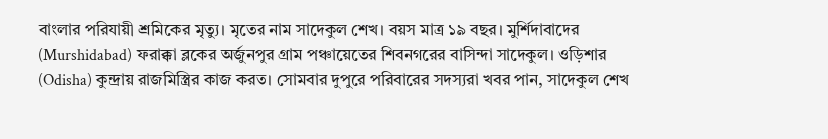বাংলার পরিযায়ী শ্রমিকের মৃত্যু। মৃতের নাম সাদেকুল শেখ। বয়স মাত্র ১৯ বছর। মুর্শিদাবাদের (Murshidabad) ফরাক্কা ব্লকের অর্জুনপুর গ্রাম পঞ্চায়েতের শিবনগরের বাসিন্দা সাদেকুল। ওড়িশার (Odisha) কুন্দ্রায় রাজমিস্ত্রির কাজ করত। সোমবার দুপুরে পরিবারের সদস্যরা খবর পান, সাদেকুল শেখ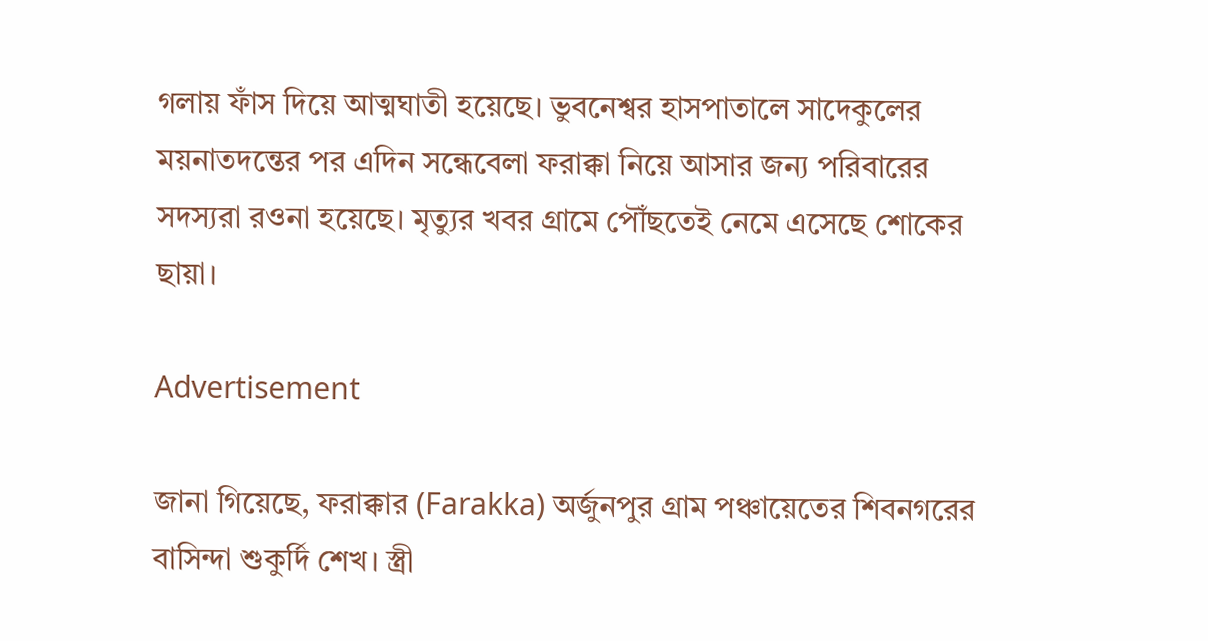গলায় ফাঁস দিয়ে আত্মঘাতী হয়েছে। ভুবনেশ্বর হাসপাতালে সাদেকুলের ময়নাতদন্তের পর এদিন সন্ধেবেলা ফরাক্কা নিয়ে আসার জন্য পরিবারের সদস্যরা রওনা হয়েছে। মৃত্যুর খবর গ্রামে পৌঁছতেই নেমে এসেছে শোকের ছায়া।

Advertisement

জানা গিয়েছে, ফরাক্কার (Farakka) অর্জুনপুর গ্রাম পঞ্চায়েতের শিবনগরের বাসিন্দা শুকুর্দি শেখ। স্ত্রী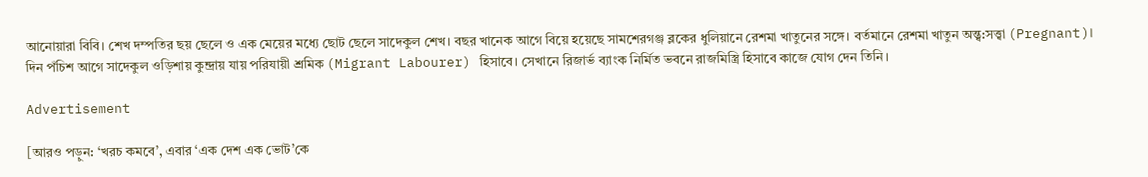আনোয়ারা বিবি। শেখ দম্পতির ছয় ছেলে ও এক মেয়ের মধ্যে ছোট ছেলে সাদেকুল শেখ। বছর খানেক আগে বিয়ে হয়েছে সামশেরগঞ্জ ব্লকের ধুলিয়ানে রেশমা খাতুনের সঙ্গে। বর্তমানে রেশমা খাতুন অন্ত্ব:সত্ত্বা (Pregnant)। দিন পঁচিশ আগে সাদেকুল ওড়িশায় কুন্দ্রায় যায় পরিযায়ী শ্রমিক (Migrant Labourer) হিসাবে। সেখানে রিজার্ভ ব্যাংক নির্মিত ভবনে রাজমিস্ত্রি হিসাবে কাজে যোগ দেন তিনি।

Advertisement

[আরও পড়ুন: ‘খরচ কমবে’, এবার ‘এক দেশ এক ভোট’কে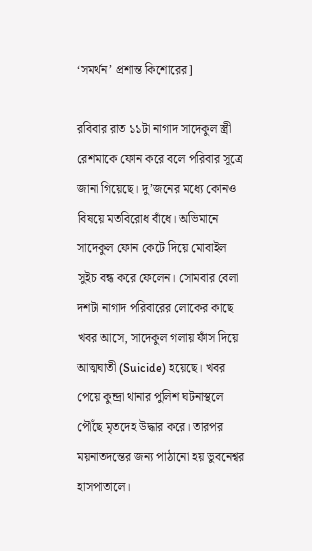‘সমর্থন’ প্রশান্ত কিশোরের]

রবিবার রাত ১১টা নাগাদ সাদেকুল স্ত্রী রেশমাকে ফোন করে বলে পরিবার সূত্রে জানা গিয়েছে। দু’জনের মধ্যে কোনও বিষয়ে মতবিরোধ বাঁধে। অভিমানে সাদেকুল ফোন কেটে দিয়ে মোবাইল সুইচ বন্ধ করে ফেলেন। সোমবার বেলা দশটা নাগাদ পরিবারের লোকের কাছে খবর আসে, সাদেকুল গলায় ফাঁস দিয়ে আত্মঘাতী (Suicide) হয়েছে। খবর পেয়ে কুন্দ্রা থানার পুলিশ ঘটনাস্থলে পৌঁছে মৃতদেহ উদ্ধার করে। তারপর ময়নাতদন্তের জন্য পাঠানো হয় ভুবনেশ্বর হাসপাতালে।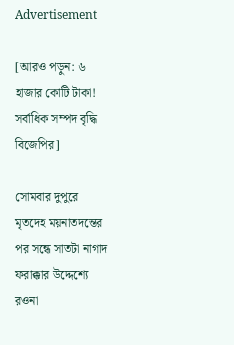Advertisement

[আরও পড়ুন: ৬ হাজার কোটি টাকা! সর্বাধিক সম্পদ বৃদ্ধি বিজেপির]

সোমবার দুপুরে মৃতদেহ ময়নাতদন্তের পর সন্ধে সাতটা নাগাদ ফরাক্কার উদ্দেশ্যে রওনা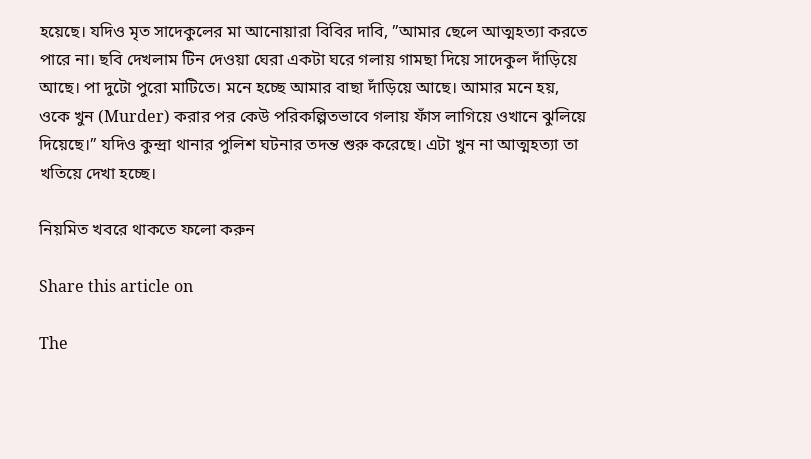হয়েছে। যদিও মৃত সাদেকুলের মা আনোয়ারা বিবির দাবি, ”আমার ছেলে আত্মহত্যা করতে পারে না। ছবি দেখলাম টিন দেওয়া ঘেরা একটা ঘরে গলায় গামছা দিয়ে সাদেকুল দাঁড়িয়ে আছে। পা দুটো পুরো মাটিতে। মনে হচ্ছে আমার বাছা দাঁড়িয়ে আছে। আমার মনে হয়, ওকে খুন (Murder) করার পর কেউ পরিকল্পিতভাবে গলায় ফাঁস লাগিয়ে ওখানে ঝুলিয়ে দিয়েছে।” যদিও কুন্দ্রা থানার পুলিশ ঘটনার তদন্ত শুরু করেছে। এটা খুন না আত্মহত্যা তা খতিয়ে দেখা হচ্ছে।

নিয়মিত খবরে থাকতে ফলো করুন

Share this article on

The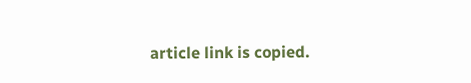article link is copied.